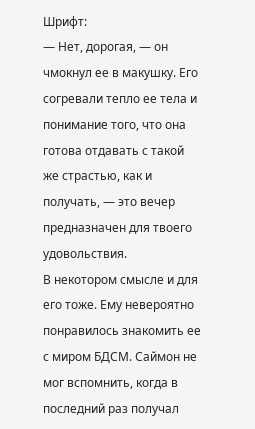Шрифт:
— Нет, дорогая, — он чмокнул ее в макушку. Его согревали тепло ее тела и понимание того, что она готова отдавать с такой же страстью, как и получать, — это вечер предназначен для твоего удовольствия.
В некотором смысле и для его тоже. Ему невероятно понравилось знакомить ее с миром БДСМ. Саймон не мог вспомнить, когда в последний раз получал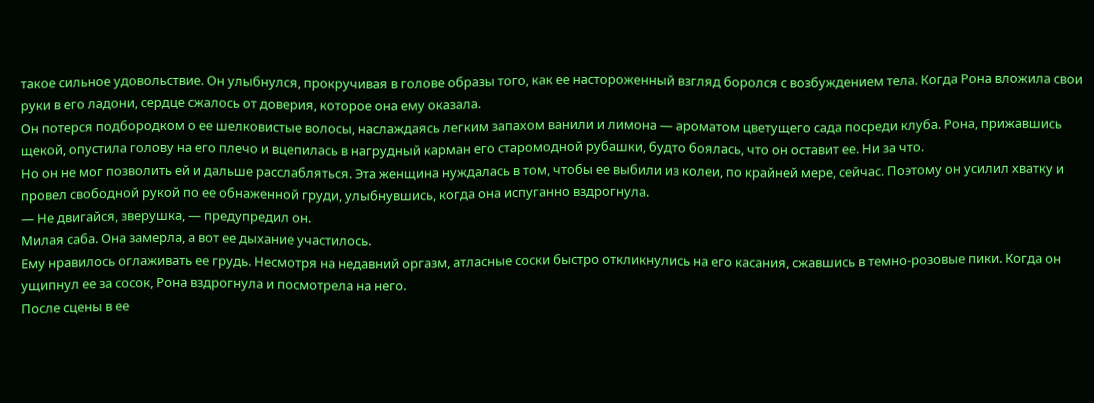такое сильное удовольствие. Он улыбнулся, прокручивая в голове образы того, как ее настороженный взгляд боролся с возбуждением тела. Когда Рона вложила свои руки в его ладони, сердце сжалось от доверия, которое она ему оказала.
Он потерся подбородком о ее шелковистые волосы, наслаждаясь легким запахом ванили и лимона — ароматом цветущего сада посреди клуба. Рона, прижавшись щекой, опустила голову на его плечо и вцепилась в нагрудный карман его старомодной рубашки, будто боялась, что он оставит ее. Ни за что.
Но он не мог позволить ей и дальше расслабляться. Эта женщина нуждалась в том, чтобы ее выбили из колеи, по крайней мере, сейчас. Поэтому он усилил хватку и провел свободной рукой по ее обнаженной груди, улыбнувшись, когда она испуганно вздрогнула.
— Не двигайся, зверушка, — предупредил он.
Милая саба. Она замерла, а вот ее дыхание участилось.
Ему нравилось оглаживать ее грудь. Несмотря на недавний оргазм, атласные соски быстро откликнулись на его касания, сжавшись в темно-розовые пики. Когда он ущипнул ее за сосок, Рона вздрогнула и посмотрела на него.
После сцены в ее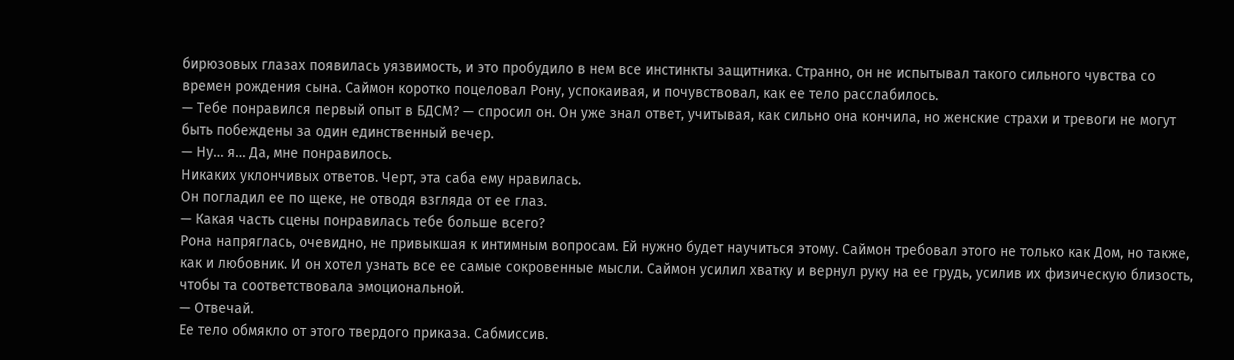бирюзовых глазах появилась уязвимость, и это пробудило в нем все инстинкты защитника. Странно, он не испытывал такого сильного чувства со времен рождения сына. Саймон коротко поцеловал Рону, успокаивая, и почувствовал, как ее тело расслабилось.
— Тебе понравился первый опыт в БДСМ? — спросил он. Он уже знал ответ, учитывая, как сильно она кончила, но женские страхи и тревоги не могут быть побеждены за один единственный вечер.
— Ну… я… Да, мне понравилось.
Никаких уклончивых ответов. Черт, эта саба ему нравилась.
Он погладил ее по щеке, не отводя взгляда от ее глаз.
— Какая часть сцены понравилась тебе больше всего?
Рона напряглась, очевидно, не привыкшая к интимным вопросам. Ей нужно будет научиться этому. Саймон требовал этого не только как Дом, но также, как и любовник. И он хотел узнать все ее самые сокровенные мысли. Саймон усилил хватку и вернул руку на ее грудь, усилив их физическую близость, чтобы та соответствовала эмоциональной.
— Отвечай.
Ее тело обмякло от этого твердого приказа. Сабмиссив.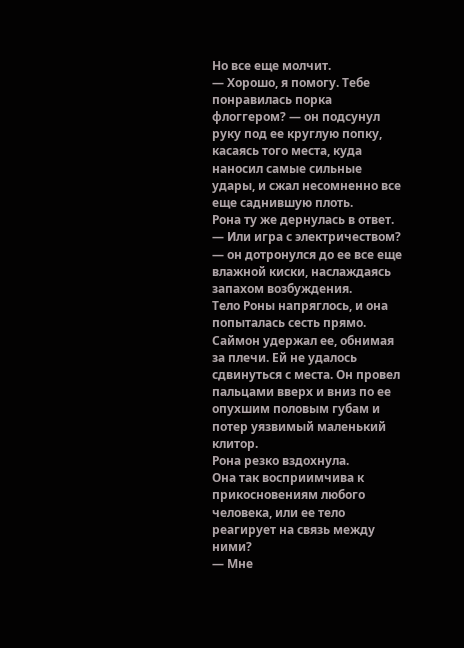Но все еще молчит.
— Хорошо, я помогу. Тебе понравилась порка флоггером? — он подсунул руку под ее круглую попку, касаясь того места, куда наносил самые сильные удары, и сжал несомненно все еще саднившую плоть.
Рона ту же дернулась в ответ.
— Или игра с электричеством? — он дотронулся до ее все еще влажной киски, наслаждаясь запахом возбуждения.
Тело Роны напряглось, и она попыталась сесть прямо. Саймон удержал ее, обнимая за плечи. Ей не удалось сдвинуться с места. Он провел пальцами вверх и вниз по ее опухшим половым губам и потер уязвимый маленький клитор.
Рона резко вздохнула.
Она так восприимчива к прикосновениям любого человека, или ее тело реагирует на связь между ними?
— Мне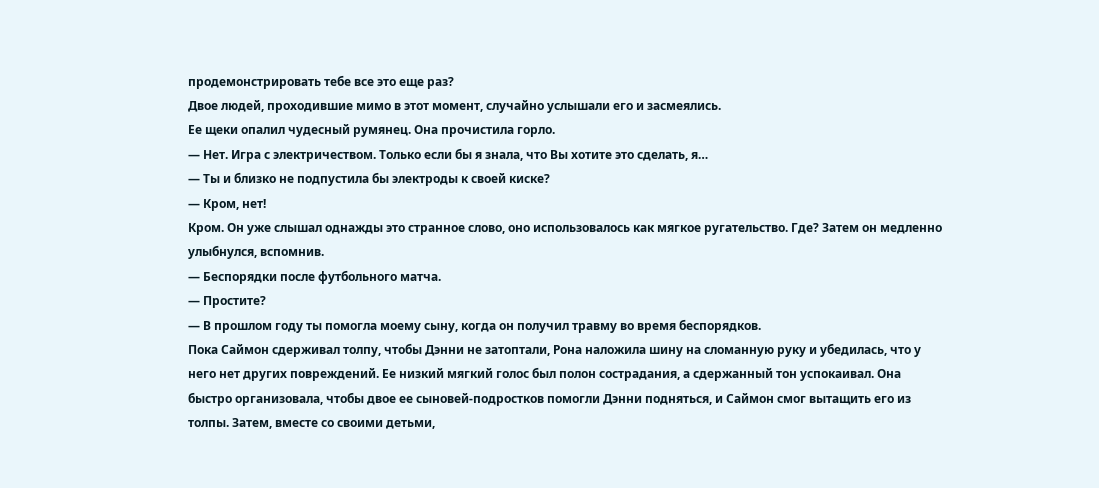продемонстрировать тебе все это еще раз?
Двое людей, проходившие мимо в этот момент, случайно услышали его и засмеялись.
Ее щеки опалил чудесный румянец. Она прочистила горло.
— Нет. Игра с электричеством. Только если бы я знала, что Вы хотите это сделать, я…
— Ты и близко не подпустила бы электроды к своей киске?
— Кром, нет!
Кром. Он уже слышал однажды это странное слово, оно использовалось как мягкое ругательство. Где? Затем он медленно улыбнулся, вспомнив.
— Беспорядки после футбольного матча.
— Простите?
— В прошлом году ты помогла моему сыну, когда он получил травму во время беспорядков.
Пока Саймон сдерживал толпу, чтобы Дэнни не затоптали, Рона наложила шину на сломанную руку и убедилась, что у него нет других повреждений. Ее низкий мягкий голос был полон сострадания, а сдержанный тон успокаивал. Она быстро организовала, чтобы двое ее сыновей-подростков помогли Дэнни подняться, и Саймон смог вытащить его из толпы. Затем, вместе со своими детьми,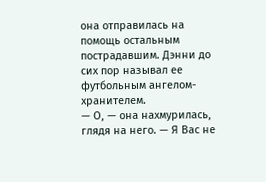она отправилась на помощь остальным пострадавшим. Дэнни до сих пор называл ее футбольным ангелом-хранителем.
— О, — она нахмурилась, глядя на него. — Я Вас не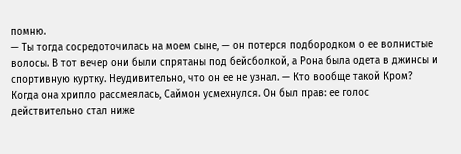помню.
— Ты тогда сосредоточилась на моем сыне, — он потерся подбородком о ее волнистые волосы. В тот вечер они были спрятаны под бейсболкой, а Рона была одета в джинсы и спортивную куртку. Неудивительно, что он ее не узнал. — Кто вообще такой Кром?
Когда она хрипло рассмеялась, Саймон усмехнулся. Он был прав: ее голос действительно стал ниже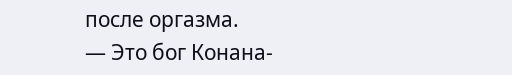после оргазма.
— Это бог Конана-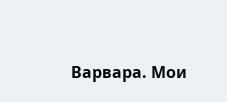Варвара. Мои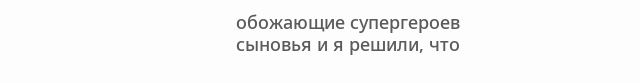обожающие супергероев сыновья и я решили, что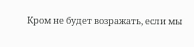Кром не будет возражать, если мы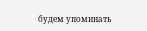будем упоминать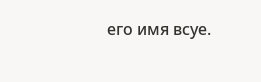его имя всуе.